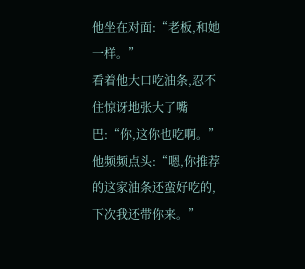他坐在对面:“老板,和她一样。”
看着他大口吃油条,忍不住惊讶地张大了嘴巴:“你,这你也吃啊。”
他频频点头:“嗯,你推荐的这家油条还蛮好吃的,下次我还带你来。”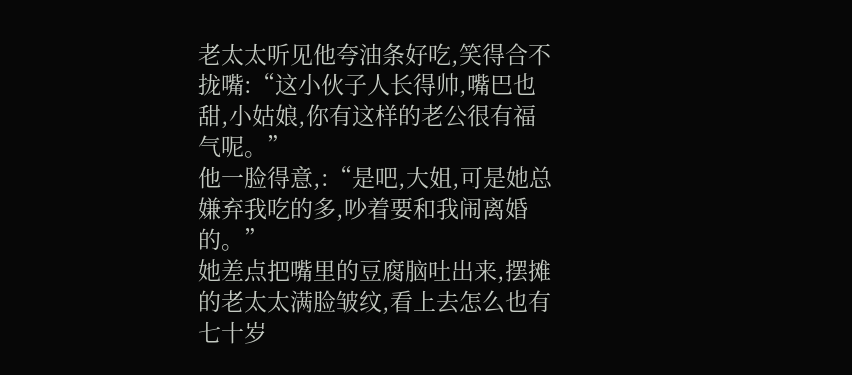老太太听见他夸油条好吃,笑得合不拢嘴:“这小伙子人长得帅,嘴巴也甜,小姑娘,你有这样的老公很有福气呢。”
他一脸得意,:“是吧,大姐,可是她总嫌弃我吃的多,吵着要和我闹离婚的。”
她差点把嘴里的豆腐脑吐出来,摆摊的老太太满脸皱纹,看上去怎么也有七十岁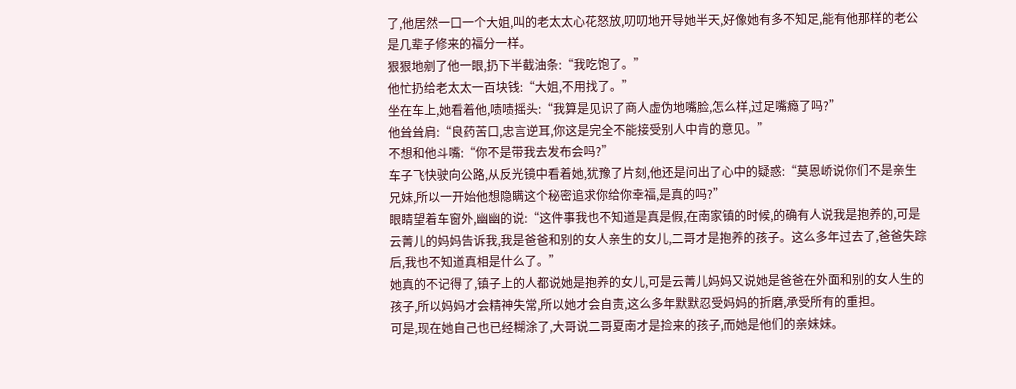了,他居然一口一个大姐,叫的老太太心花怒放,叨叨地开导她半天,好像她有多不知足,能有他那样的老公是几辈子修来的福分一样。
狠狠地剜了他一眼,扔下半截油条:“我吃饱了。”
他忙扔给老太太一百块钱:“大姐,不用找了。”
坐在车上,她看着他,啧啧摇头:“我算是见识了商人虚伪地嘴脸,怎么样,过足嘴瘾了吗?”
他耸耸肩:“良药苦口,忠言逆耳,你这是完全不能接受别人中肯的意见。”
不想和他斗嘴:“你不是带我去发布会吗?”
车子飞快驶向公路,从反光镜中看着她,犹豫了片刻,他还是问出了心中的疑惑:“莫恩峤说你们不是亲生兄妹,所以一开始他想隐瞒这个秘密追求你给你幸福,是真的吗?”
眼睛望着车窗外,幽幽的说:“这件事我也不知道是真是假,在南家镇的时候,的确有人说我是抱养的,可是云菁儿的妈妈告诉我,我是爸爸和别的女人亲生的女儿,二哥才是抱养的孩子。这么多年过去了,爸爸失踪后,我也不知道真相是什么了。”
她真的不记得了,镇子上的人都说她是抱养的女儿,可是云菁儿妈妈又说她是爸爸在外面和别的女人生的孩子,所以妈妈才会精神失常,所以她才会自责,这么多年默默忍受妈妈的折磨,承受所有的重担。
可是,现在她自己也已经糊涂了,大哥说二哥夏南才是捡来的孩子,而她是他们的亲妹妹。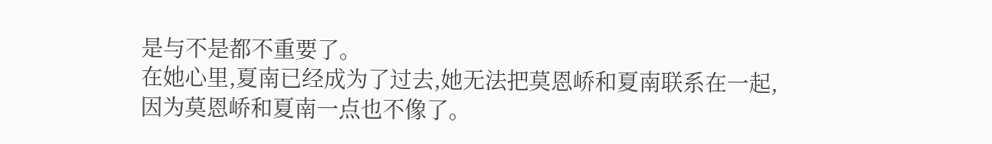是与不是都不重要了。
在她心里,夏南已经成为了过去,她无法把莫恩峤和夏南联系在一起,因为莫恩峤和夏南一点也不像了。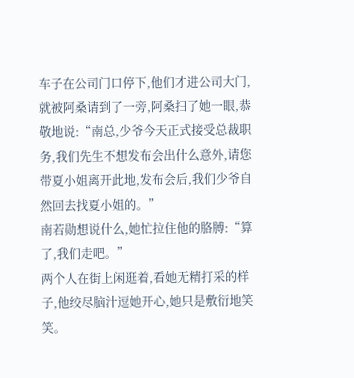车子在公司门口停下,他们才进公司大门,就被阿桑请到了一旁,阿桑扫了她一眼,恭敬地说:“南总,少爷今天正式接受总裁职务,我们先生不想发布会出什么意外,请您带夏小姐离开此地,发布会后,我们少爷自然回去找夏小姐的。”
南若勋想说什么,她忙拉住他的胳膊:“算了,我们走吧。”
两个人在街上闲逛着,看她无精打采的样子,他绞尽脑汁逗她开心,她只是敷衍地笑笑。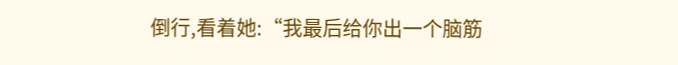倒行,看着她:“我最后给你出一个脑筋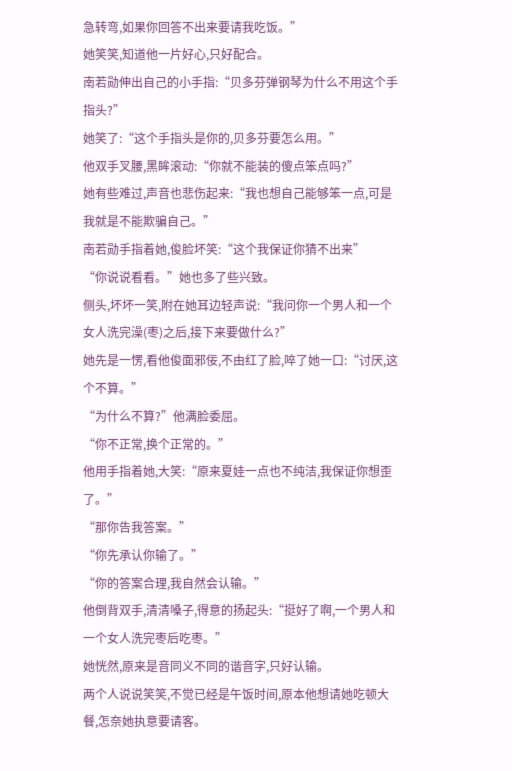急转弯,如果你回答不出来要请我吃饭。”
她笑笑,知道他一片好心,只好配合。
南若勋伸出自己的小手指:“贝多芬弹钢琴为什么不用这个手指头?”
她笑了:“这个手指头是你的,贝多芬要怎么用。”
他双手叉腰,黑眸滚动:“你就不能装的傻点笨点吗?”
她有些难过,声音也悲伤起来:“我也想自己能够笨一点,可是我就是不能欺骗自己。”
南若勋手指着她,俊脸坏笑:“这个我保证你猜不出来”
“你说说看看。”她也多了些兴致。
侧头,坏坏一笑,附在她耳边轻声说:“我问你一个男人和一个女人洗完澡(枣)之后,接下来要做什么?”
她先是一愣,看他俊面邪佞,不由红了脸,啐了她一口:“讨厌,这个不算。”
“为什么不算?”他满脸委屈。
“你不正常,换个正常的。”
他用手指着她,大笑:“原来夏娃一点也不纯洁,我保证你想歪了。”
“那你告我答案。”
“你先承认你输了。”
“你的答案合理,我自然会认输。”
他倒背双手,清清嗓子,得意的扬起头:“挺好了啊,一个男人和一个女人洗完枣后吃枣。”
她恍然,原来是音同义不同的谐音字,只好认输。
两个人说说笑笑,不觉已经是午饭时间,原本他想请她吃顿大餐,怎奈她执意要请客。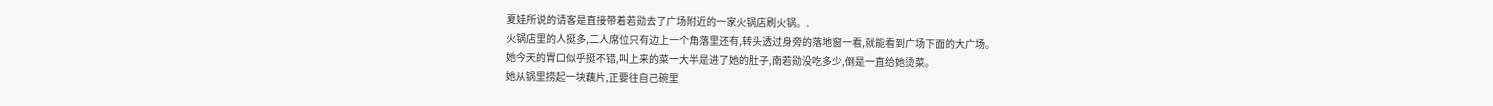夏娃所说的请客是直接带着若勋去了广场附近的一家火锅店刷火锅。.
火锅店里的人挺多,二人席位只有边上一个角落里还有,转头透过身旁的落地窗一看,就能看到广场下面的大广场。
她今天的胃口似乎挺不错,叫上来的菜一大半是进了她的肚子,南若勋没吃多少,倒是一直给她烫菜。
她从锅里捞起一块藕片,正要往自己碗里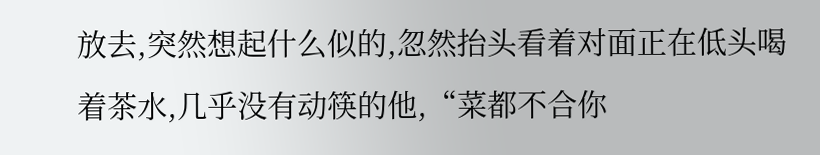放去,突然想起什么似的,忽然抬头看着对面正在低头喝着茶水,几乎没有动筷的他,“菜都不合你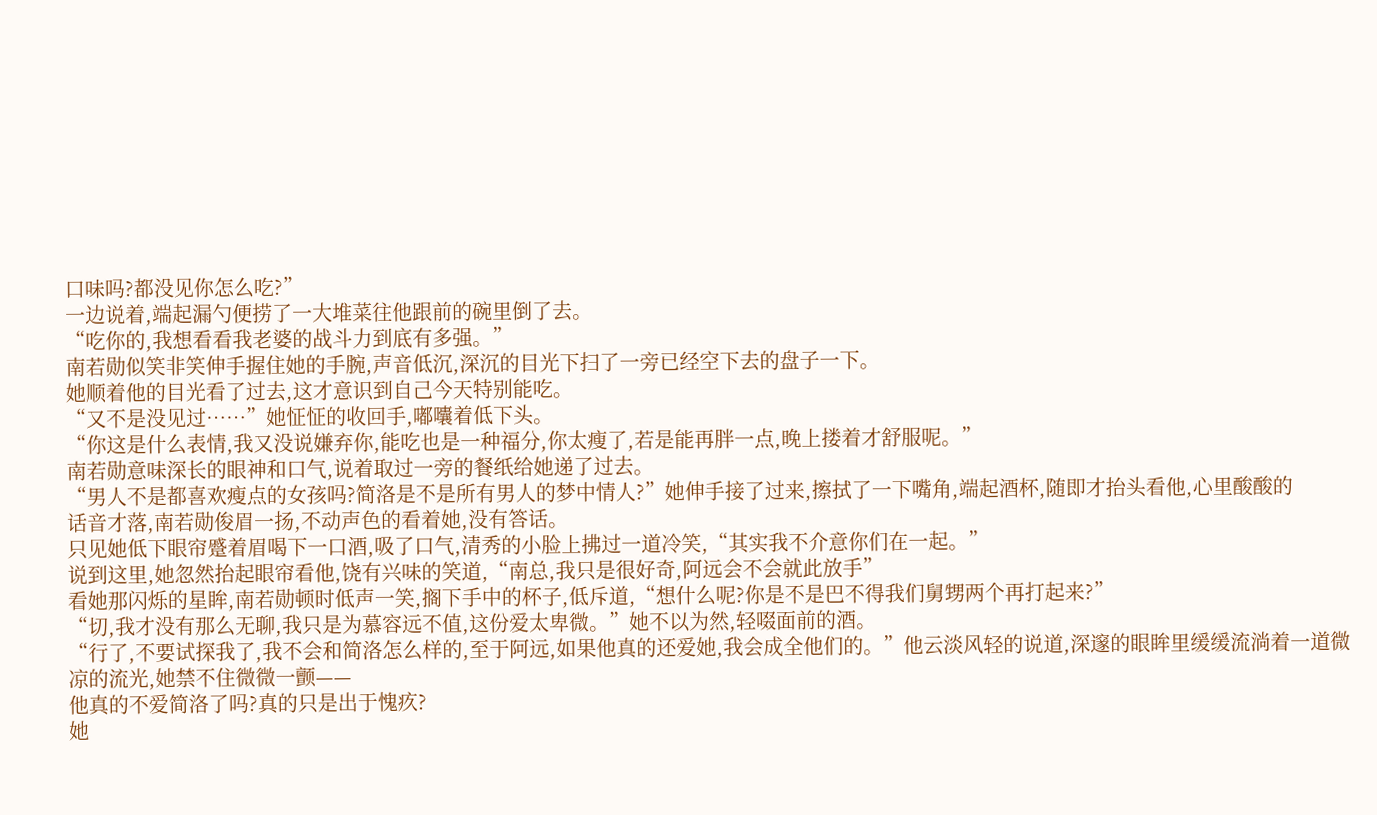口味吗?都没见你怎么吃?”
一边说着,端起漏勺便捞了一大堆菜往他跟前的碗里倒了去。
“吃你的,我想看看我老婆的战斗力到底有多强。”
南若勋似笑非笑伸手握住她的手腕,声音低沉,深沉的目光下扫了一旁已经空下去的盘子一下。
她顺着他的目光看了过去,这才意识到自己今天特别能吃。
“又不是没见过……”她怔怔的收回手,嘟囔着低下头。
“你这是什么表情,我又没说嫌弃你,能吃也是一种福分,你太瘦了,若是能再胖一点,晚上搂着才舒服呢。”
南若勋意味深长的眼神和口气,说着取过一旁的餐纸给她递了过去。
“男人不是都喜欢瘦点的女孩吗?简洛是不是所有男人的梦中情人?”她伸手接了过来,擦拭了一下嘴角,端起酒杯,随即才抬头看他,心里酸酸的
话音才落,南若勋俊眉一扬,不动声色的看着她,没有答话。
只见她低下眼帘蹙着眉喝下一口酒,吸了口气,清秀的小脸上拂过一道冷笑,“其实我不介意你们在一起。”
说到这里,她忽然抬起眼帘看他,饶有兴味的笑道,“南总,我只是很好奇,阿远会不会就此放手”
看她那闪烁的星眸,南若勋顿时低声一笑,搁下手中的杯子,低斥道,“想什么呢?你是不是巴不得我们舅甥两个再打起来?”
“切,我才没有那么无聊,我只是为慕容远不值,这份爱太卑微。”她不以为然,轻啜面前的酒。
“行了,不要试探我了,我不会和简洛怎么样的,至于阿远,如果他真的还爱她,我会成全他们的。”他云淡风轻的说道,深邃的眼眸里缓缓流淌着一道微凉的流光,她禁不住微微一颤——
他真的不爱简洛了吗?真的只是出于愧疚?
她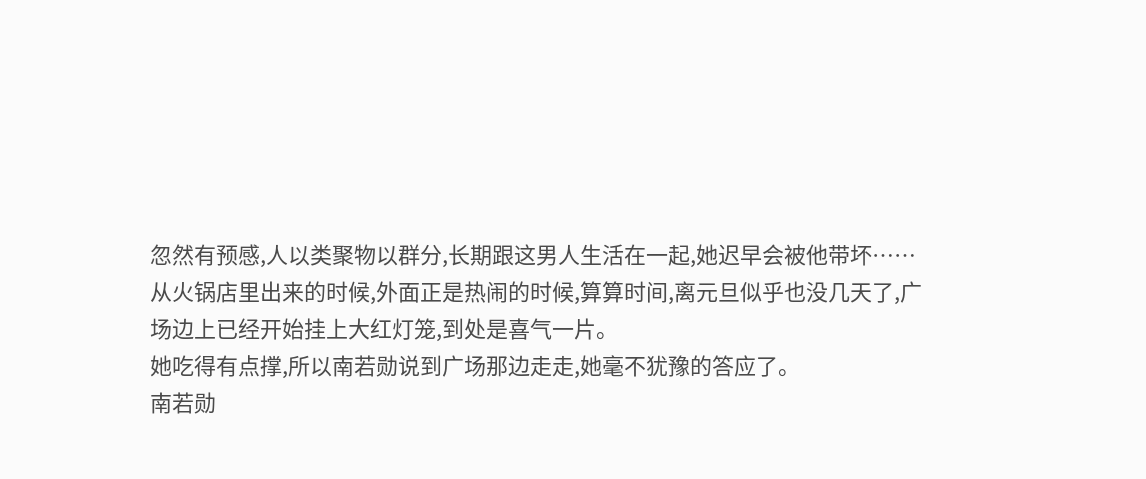忽然有预感,人以类聚物以群分,长期跟这男人生活在一起,她迟早会被他带坏……
从火锅店里出来的时候,外面正是热闹的时候,算算时间,离元旦似乎也没几天了,广场边上已经开始挂上大红灯笼,到处是喜气一片。
她吃得有点撑,所以南若勋说到广场那边走走,她毫不犹豫的答应了。
南若勋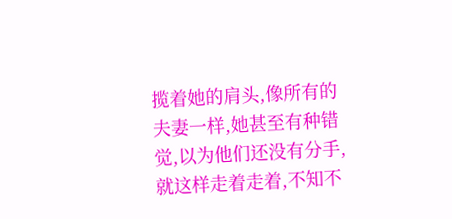揽着她的肩头,像所有的夫妻一样,她甚至有种错觉,以为他们还没有分手,就这样走着走着,不知不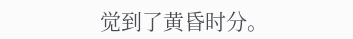觉到了黄昏时分。